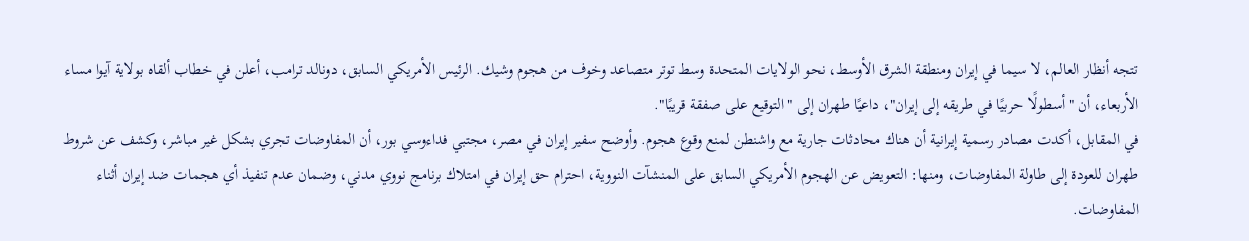تتجه أنظار العالم، لا سيما في إيران ومنطقة الشرق الأوسط، نحو الولايات المتحدة وسط توتر متصاعد وخوف من هجوم وشيك. الرئيس الأمريكي السابق، دونالد ترامب، أعلن في خطاب ألقاه بولاية آيوا مساء الأربعاء، أن "أسطولًا حربيًا في طريقه إلى إيران"، داعيًا طهران إلى "التوقيع على صفقة قريبًا".
في المقابل، أكدت مصادر رسمية إيرانية أن هناك محادثات جارية مع واشنطن لمنع وقوع هجوم. وأوضح سفير إيران في مصر، مجتبي فداءوسي بور، أن المفاوضات تجري بشكل غير مباشر، وكشف عن شروط طهران للعودة إلى طاولة المفاوضات، ومنها: التعويض عن الهجوم الأمريكي السابق على المنشآت النووية، احترام حق إيران في امتلاك برنامج نووي مدني، وضمان عدم تنفيذ أي هجمات ضد إيران أثناء المفاوضات.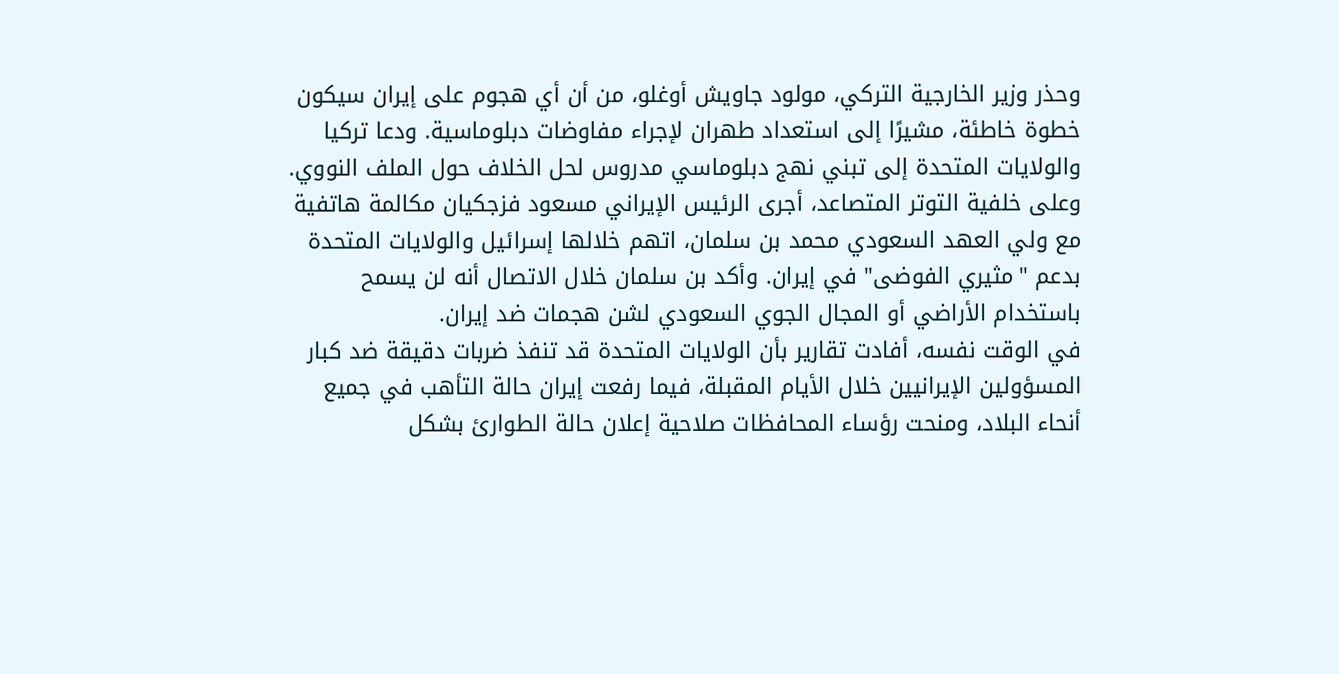وحذر وزير الخارجية التركي، مولود جاويش أوغلو، من أن أي هجوم على إيران سيكون خطوة خاطئة، مشيرًا إلى استعداد طهران لإجراء مفاوضات دبلوماسية. ودعا تركيا والولايات المتحدة إلى تبني نهج دبلوماسي مدروس لحل الخلاف حول الملف النووي.
وعلى خلفية التوتر المتصاعد، أجرى الرئيس الإيراني مسعود فزجكيان مكالمة هاتفية مع ولي العهد السعودي محمد بن سلمان، اتهم خلالها إسرائيل والولايات المتحدة بدعم "مثيري الفوضى" في إيران. وأكد بن سلمان خلال الاتصال أنه لن يسمح باستخدام الأراضي أو المجال الجوي السعودي لشن هجمات ضد إيران.
في الوقت نفسه، أفادت تقارير بأن الولايات المتحدة قد تنفذ ضربات دقيقة ضد كبار المسؤولين الإيرانيين خلال الأيام المقبلة، فيما رفعت إيران حالة التأهب في جميع أنحاء البلاد، ومنحت رؤساء المحافظات صلاحية إعلان حالة الطوارئ بشكل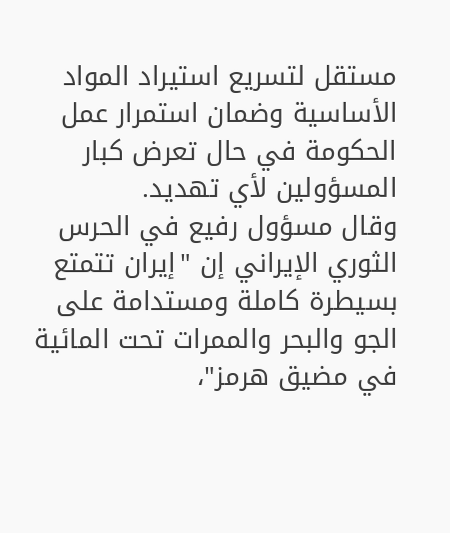مستقل لتسريع استيراد المواد الأساسية وضمان استمرار عمل الحكومة في حال تعرض كبار المسؤولين لأي تهديد.
وقال مسؤول رفيع في الحرس الثوري الإيراني إن "إيران تتمتع بسيطرة كاملة ومستدامة على الجو والبحر والممرات تحت المائية في مضيق هرمز"،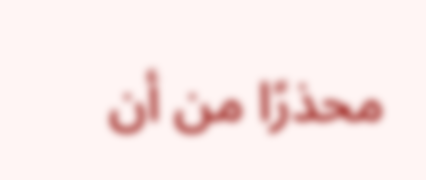محذرًا من أن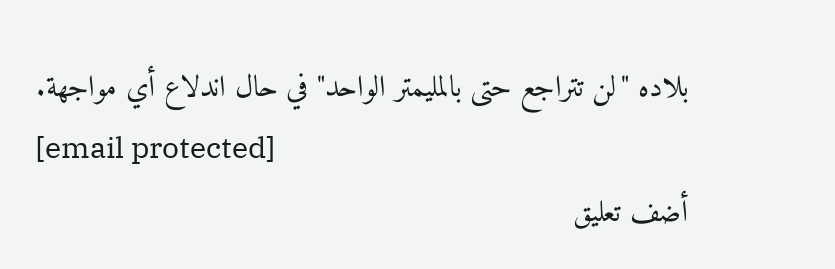بلاده "لن تتراجع حتى بالمليمتر الواحد" في حال اندلاع أي مواجهة.
[email protected]
أضف تعليق